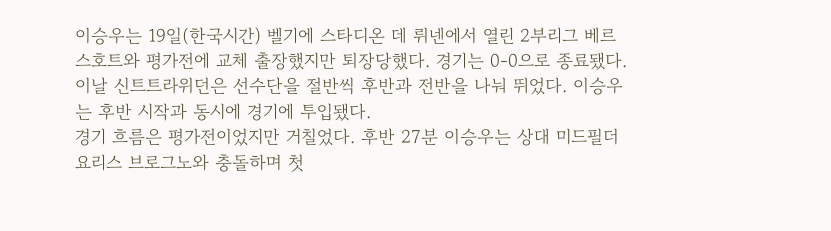이승우는 19일(한국시간) 벨기에 스타디온 데 뤼넨에서 열린 2부리그 베르스호트와 평가전에 교체 출장했지만 퇴장당했다. 경기는 0-0으로 종료됐다.
이날 신트트라위던은 선수단을 절반씩 후반과 전반을 나눠 뛰었다. 이승우는 후반 시작과 동시에 경기에 투입됐다.
경기 흐름은 평가전이었지만 거칠었다. 후반 27분 이승우는 상대 미드필더 요리스 브로그노와 충돌하며 첫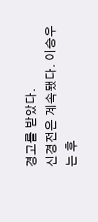경고를 받았다.
신경전은 계속됐다. 이승우는 후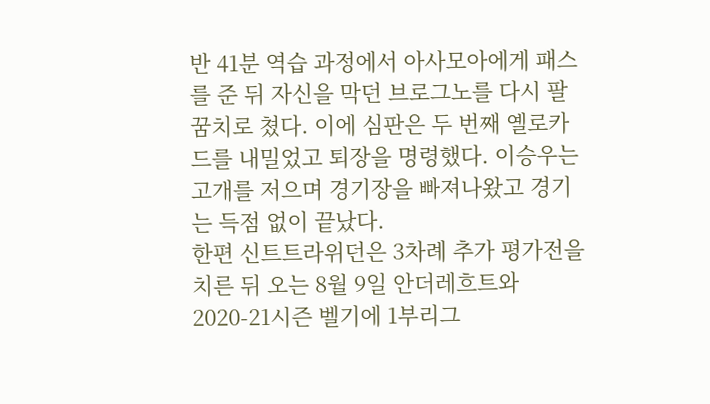반 41분 역습 과정에서 아사모아에게 패스를 준 뒤 자신을 막던 브로그노를 다시 팔꿈치로 쳤다. 이에 심판은 두 번째 옐로카드를 내밀었고 퇴장을 명령했다. 이승우는 고개를 저으며 경기장을 빠져나왔고 경기는 득점 없이 끝났다.
한편 신트트라위던은 3차례 추가 평가전을 치른 뒤 오는 8월 9일 안더레흐트와 2020-21시즌 벨기에 1부리그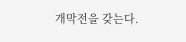개막전을 갖는다.